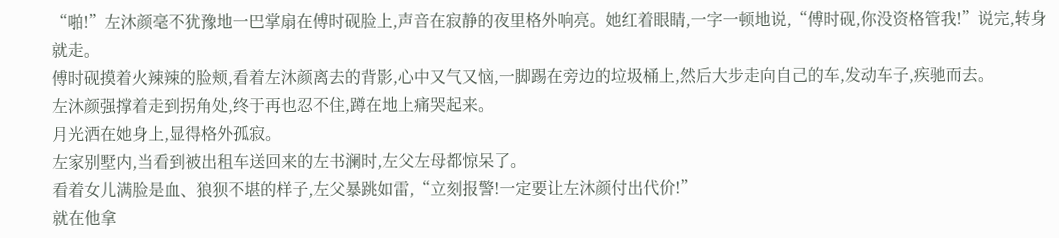“啪!”左沐颜毫不犹豫地一巴掌扇在傅时砚脸上,声音在寂静的夜里格外响亮。她红着眼睛,一字一顿地说,“傅时砚,你没资格管我!”说完,转身就走。
傅时砚摸着火辣辣的脸颊,看着左沐颜离去的背影,心中又气又恼,一脚踢在旁边的垃圾桶上,然后大步走向自己的车,发动车子,疾驰而去。
左沐颜强撑着走到拐角处,终于再也忍不住,蹲在地上痛哭起来。
月光洒在她身上,显得格外孤寂。
左家别墅内,当看到被出租车送回来的左书澜时,左父左母都惊呆了。
看着女儿满脸是血、狼狈不堪的样子,左父暴跳如雷,“立刻报警!一定要让左沐颜付出代价!”
就在他拿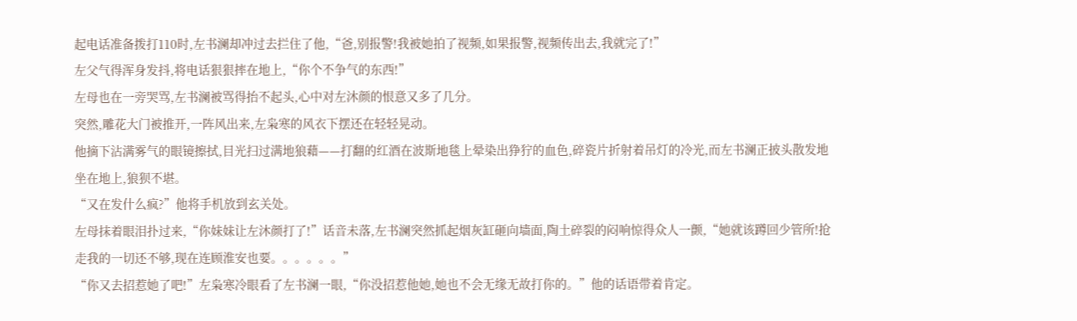起电话准备拨打110时,左书澜却冲过去拦住了他,“爸,别报警!我被她拍了视频,如果报警,视频传出去,我就完了!”
左父气得浑身发抖,将电话狠狠摔在地上,“你个不争气的东西!”
左母也在一旁哭骂,左书澜被骂得抬不起头,心中对左沐颜的恨意又多了几分。
突然,雕花大门被推开,一阵风出来,左枭寒的风衣下摆还在轻轻晃动。
他摘下沾满雾气的眼镜擦拭,目光扫过满地狼藉——打翻的红酒在波斯地毯上晕染出狰狞的血色,碎瓷片折射着吊灯的冷光,而左书澜正披头散发地坐在地上,狼狈不堪。
“又在发什么疯?”他将手机放到玄关处。
左母抹着眼泪扑过来,“你妹妹让左沐颜打了!”话音未落,左书澜突然抓起烟灰缸砸向墙面,陶土碎裂的闷响惊得众人一颤,“她就该蹲回少管所!抢走我的一切还不够,现在连顾淮安也要。。。。。。”
“你又去招惹她了吧!”左枭寒冷眼看了左书澜一眼,“你没招惹他她,她也不会无缘无故打你的。”他的话语带着肯定。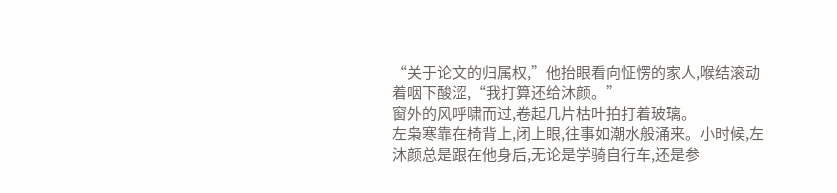“关于论文的归属权,”他抬眼看向怔愣的家人,喉结滚动着咽下酸涩,“我打算还给沐颜。”
窗外的风呼啸而过,卷起几片枯叶拍打着玻璃。
左枭寒靠在椅背上,闭上眼,往事如潮水般涌来。小时候,左沐颜总是跟在他身后,无论是学骑自行车,还是参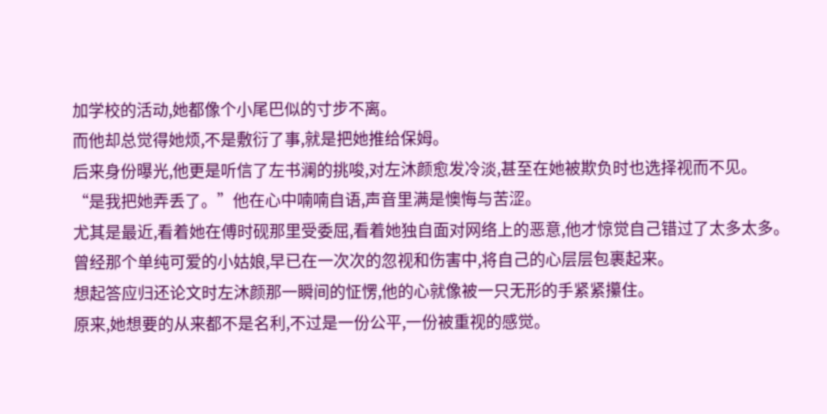加学校的活动,她都像个小尾巴似的寸步不离。
而他却总觉得她烦,不是敷衍了事,就是把她推给保姆。
后来身份曝光,他更是听信了左书澜的挑唆,对左沐颜愈发冷淡,甚至在她被欺负时也选择视而不见。
“是我把她弄丢了。”他在心中喃喃自语,声音里满是懊悔与苦涩。
尤其是最近,看着她在傅时砚那里受委屈,看着她独自面对网络上的恶意,他才惊觉自己错过了太多太多。曾经那个单纯可爱的小姑娘,早已在一次次的忽视和伤害中,将自己的心层层包裹起来。
想起答应归还论文时左沐颜那一瞬间的怔愣,他的心就像被一只无形的手紧紧攥住。
原来,她想要的从来都不是名利,不过是一份公平,一份被重视的感觉。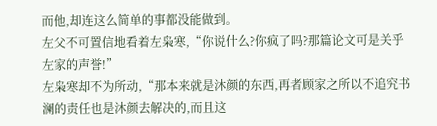而他,却连这么简单的事都没能做到。
左父不可置信地看着左枭寒,“你说什么?你疯了吗?那篇论文可是关乎左家的声誉!”
左枭寒却不为所动,“那本来就是沐颜的东西,再者顾家之所以不追究书澜的责任也是沐颜去解决的,而且这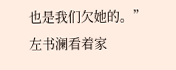也是我们欠她的。”
左书澜看着家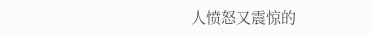人愤怒又震惊的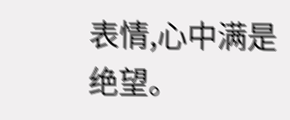表情,心中满是绝望。